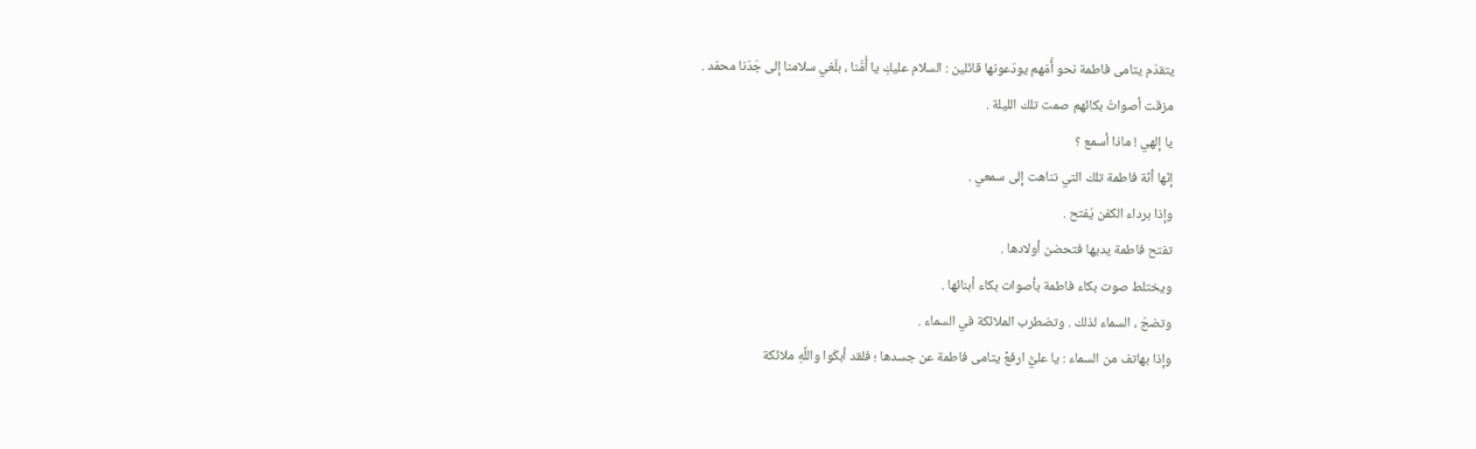يتقدّم يتامى فاطمة نحو أُمّهم يودّعونها قائلين : السلام عليكِ يا أُمَّنا ، بلّغي سلامنا إلى جَدّنا محمّد .
مزقت أصواتُ بكائهم صمت تلك الليلة .
يا إلهي ! ماذا أسمع ؟
إنّها أنّة فاطمة تلك التي تناهت إلى سمعي .
وإذا برداء الكفن يُفتح .
تفتح فاطمة يديها فتحضن أولادها .
ويختلط صوت بكاء فاطمة بأصوات بكاء أبنائها .
وتضجّ ، السماء لذلك . وتضطرب الملائكة في السماء .
وإذا بهاتف من السماء : يا عليُّ ارفعْ يتامى فاطمة عن جسدها ؛ فلقد أبكَوا واللَّهِ ملائكة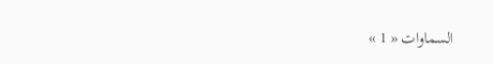السماوات « 1 »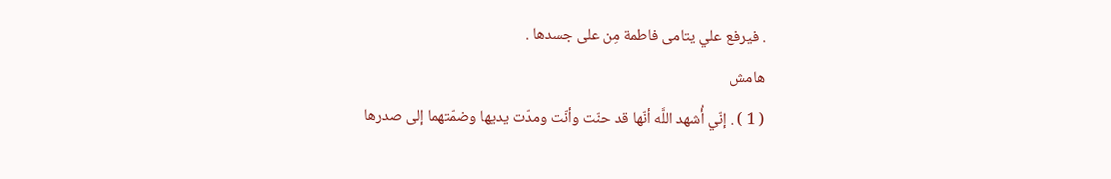. فيرفع علي يتامى فاطمة مِن على جسدها .
هامش
( 1 ) . إنّي أُشهد اللَّه أنّها قد حنّت وأنّت ومدّت يديها وضمّتهما إلى صدرها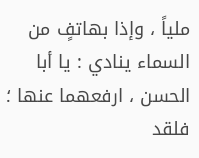ملياً ، وإذا بهاتفٍ من السماء ينادي : يا أبا الحسن ، ارفعهما عنها ؛ فلقد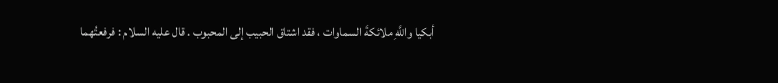أبكيا واللَّهِ ملائكةَ السماوات ، فقد اشتاق الحبيب إلى المحبوب . قال عليه السلام : فرفعتُهما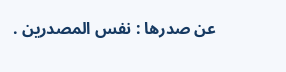عن صدرها : نفس المصدرين .